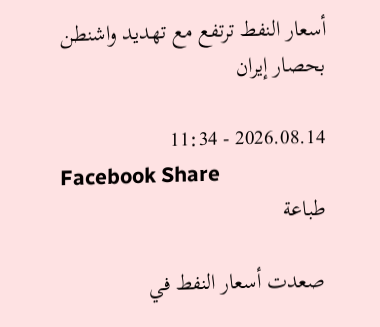أسعار النفط ترتفع مع تهديد واشنطن بحصار إيران

2026.08.14 - 11:34
Facebook Share
طباعة

صعدت أسعار النفط في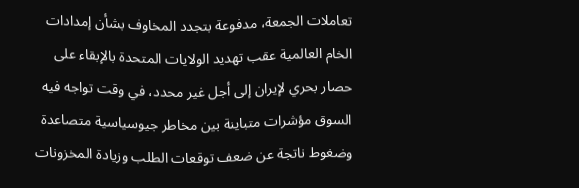تعاملات الجمعة، مدفوعة بتجدد المخاوف بشأن إمدادات الخام العالمية عقب تهديد الولايات المتحدة بالإبقاء على حصار بحري لإيران إلى أجل غير محدد، في وقت تواجه فيه السوق مؤشرات متباينة بين مخاطر جيوسياسية متصاعدة وضغوط ناتجة عن ضعف توقعات الطلب وزيادة المخزونات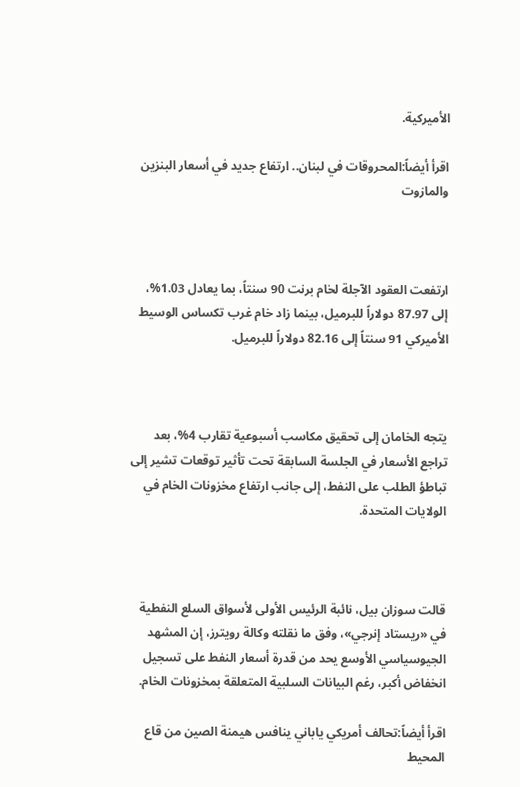الأميركية.

اقرأ أيضاً:المحروقات في لبنان.. ارتفاع جديد في أسعار البنزين والمازوت



ارتفعت العقود الآجلة لخام برنت 90 سنتاً، بما يعادل 1.03%، إلى 87.97 دولاراً للبرميل، بينما زاد خام غرب تكساس الوسيط الأميركي 91 سنتاً إلى 82.16 دولاراً للبرميل.



يتجه الخامان إلى تحقيق مكاسب أسبوعية تقارب 4%، بعد تراجع الأسعار في الجلسة السابقة تحت تأثير توقعات تشير إلى تباطؤ الطلب على النفط، إلى جانب ارتفاع مخزونات الخام في الولايات المتحدة.



قالت سوزان بيل، نائبة الرئيس الأولى لأسواق السلع النفطية في «ريستاد إنرجي»، وفق ما نقلته وكالة رويترز، إن المشهد الجيوسياسي الأوسع يحد من قدرة أسعار النفط على تسجيل انخفاض أكبر، رغم البيانات السلبية المتعلقة بمخزونات الخام.

اقرأ أيضاً:تحالف أمريكي ياباني ينافس هيمنة الصين من قاع المحيط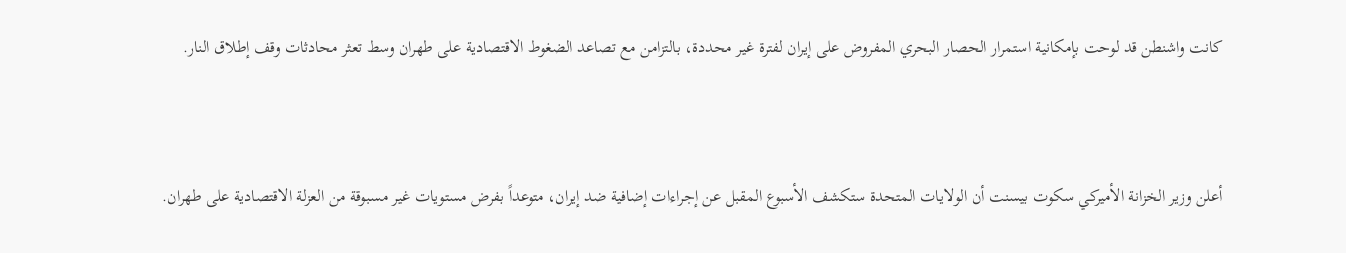كانت واشنطن قد لوحت بإمكانية استمرار الحصار البحري المفروض على إيران لفترة غير محددة، بالتزامن مع تصاعد الضغوط الاقتصادية على طهران وسط تعثر محادثات وقف إطلاق النار.



أعلن وزير الخزانة الأميركي سكوت بيسنت أن الولايات المتحدة ستكشف الأسبوع المقبل عن إجراءات إضافية ضد إيران، متوعداً بفرض مستويات غير مسبوقة من العزلة الاقتصادية على طهران.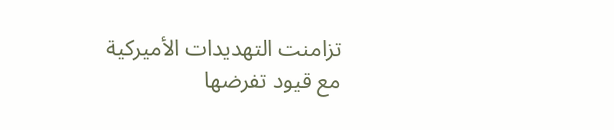تزامنت التهديدات الأميركية مع قيود تفرضها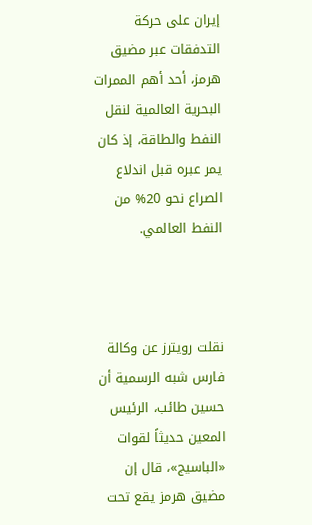إيران على حركة التدفقات عبر مضيق هرمز، أحد أهم الممرات البحرية العالمية لنقل النفط والطاقة، إذ كان يمر عبره قبل اندلاع الصراع نحو 20% من النفط العالمي.



نقلت رويترز عن وكالة فارس شبه الرسمية أن حسين طائب، الرئيس المعين حديثاً لقوات «الباسيج»، قال إن مضيق هرمز يقع تحت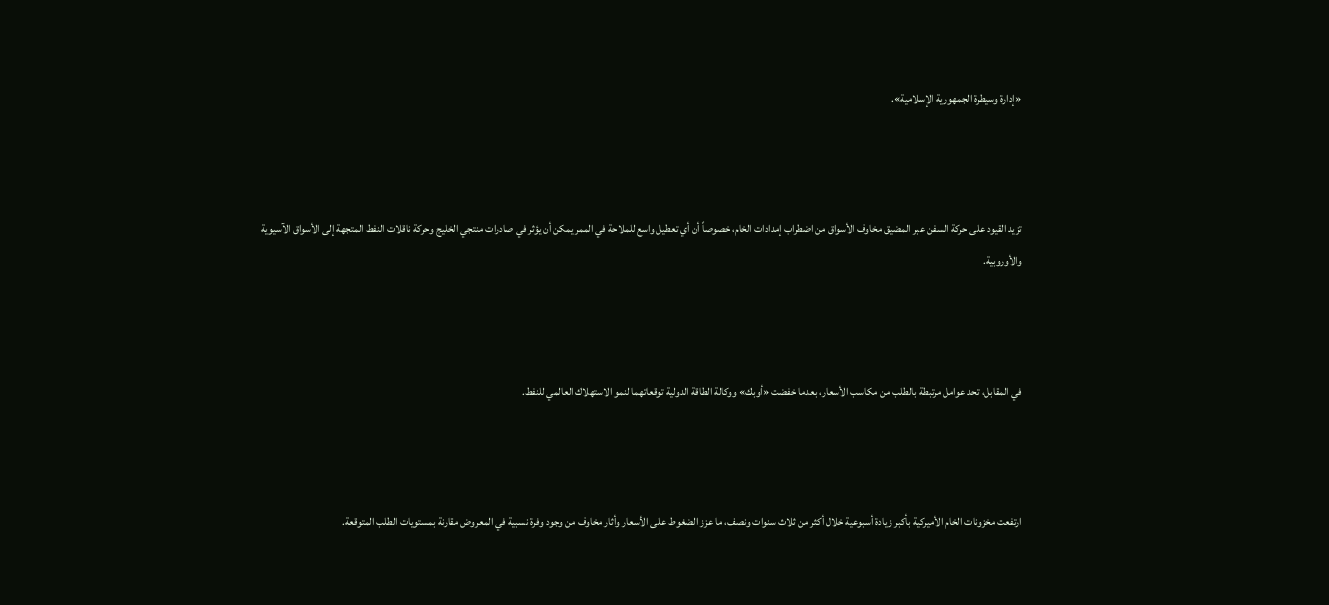«إدارة وسيطرة الجمهورية الإسلامية».



تزيد القيود على حركة السفن عبر المضيق مخاوف الأسواق من اضطراب إمدادات الخام، خصوصاً أن أي تعطيل واسع للملاحة في الممر يمكن أن يؤثر في صادرات منتجي الخليج وحركة ناقلات النفط المتجهة إلى الأسواق الآسيوية والأوروبية.



في المقابل، تحد عوامل مرتبطة بالطلب من مكاسب الأسعار، بعدما خفضت «أوبك» ووكالة الطاقة الدولية توقعاتهما لنمو الاستهلاك العالمي للنفط.



ارتفعت مخزونات الخام الأميركية بأكبر زيادة أسبوعية خلال أكثر من ثلاث سنوات ونصف، ما عزز الضغوط على الأسعار وأثار مخاوف من وجود وفرة نسبية في المعروض مقارنة بمستويات الطلب المتوقعة.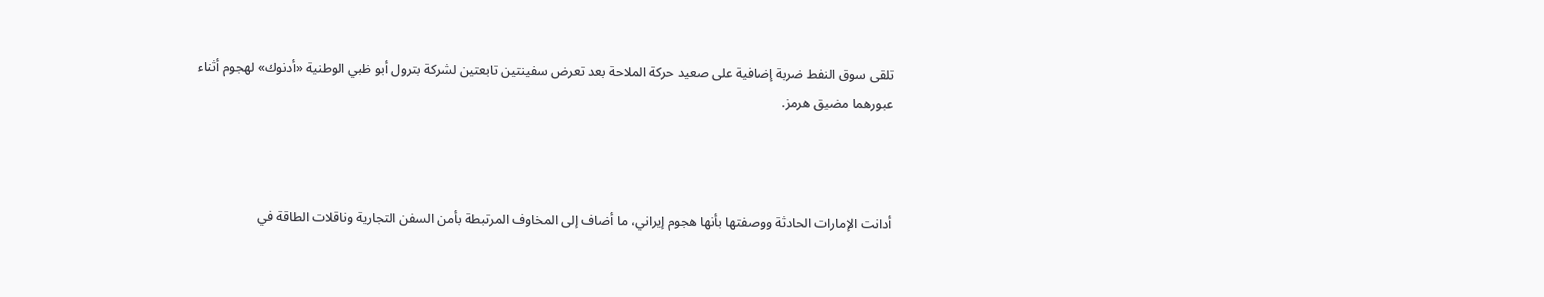تلقى سوق النفط ضربة إضافية على صعيد حركة الملاحة بعد تعرض سفينتين تابعتين لشركة بترول أبو ظبي الوطنية «أدنوك» لهجوم أثناء عبورهما مضيق هرمز.



أدانت الإمارات الحادثة ووصفتها بأنها هجوم إيراني، ما أضاف إلى المخاوف المرتبطة بأمن السفن التجارية وناقلات الطاقة في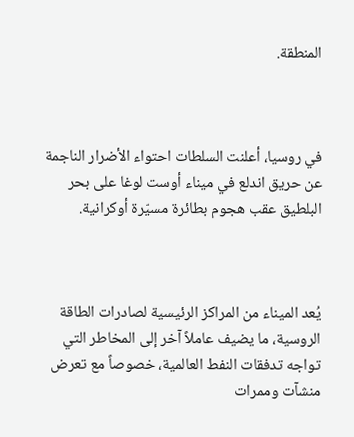المنطقة.



في روسيا، أعلنت السلطات احتواء الأضرار الناجمة عن حريق اندلع في ميناء أوست لوغا على بحر البلطيق عقب هجوم بطائرة مسيّرة أوكرانية.



يُعد الميناء من المراكز الرئيسية لصادرات الطاقة الروسية، ما يضيف عاملاً آخر إلى المخاطر التي تواجه تدفقات النفط العالمية، خصوصاً مع تعرض منشآت وممرات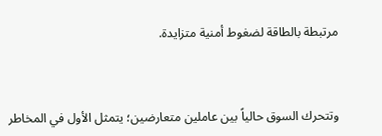مرتبطة بالطاقة لضغوط أمنية متزايدة.



وتتحرك السوق حالياً بين عاملين متعارضين؛ يتمثل الأول في المخاطر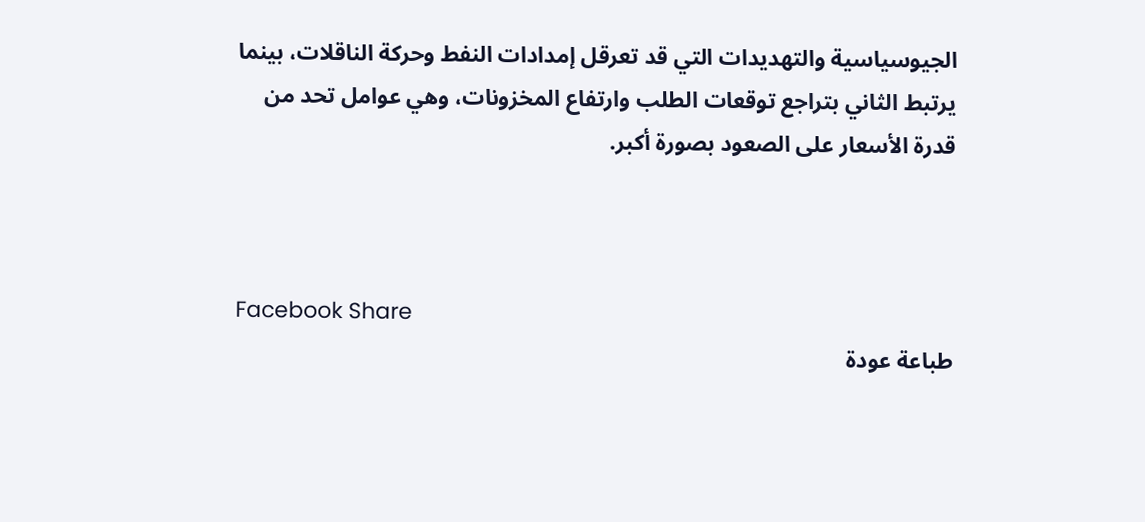الجيوسياسية والتهديدات التي قد تعرقل إمدادات النفط وحركة الناقلات، بينما يرتبط الثاني بتراجع توقعات الطلب وارتفاع المخزونات، وهي عوامل تحد من قدرة الأسعار على الصعود بصورة أكبر.



Facebook Share
طباعة عودة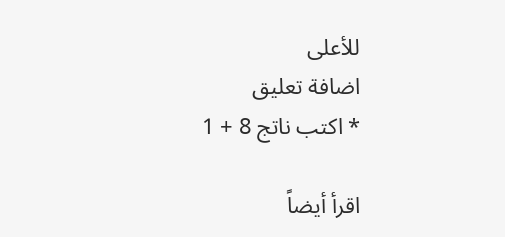للأعلى
اضافة تعليق
* اكتب ناتج 8 + 1

اقرأ أيضاً